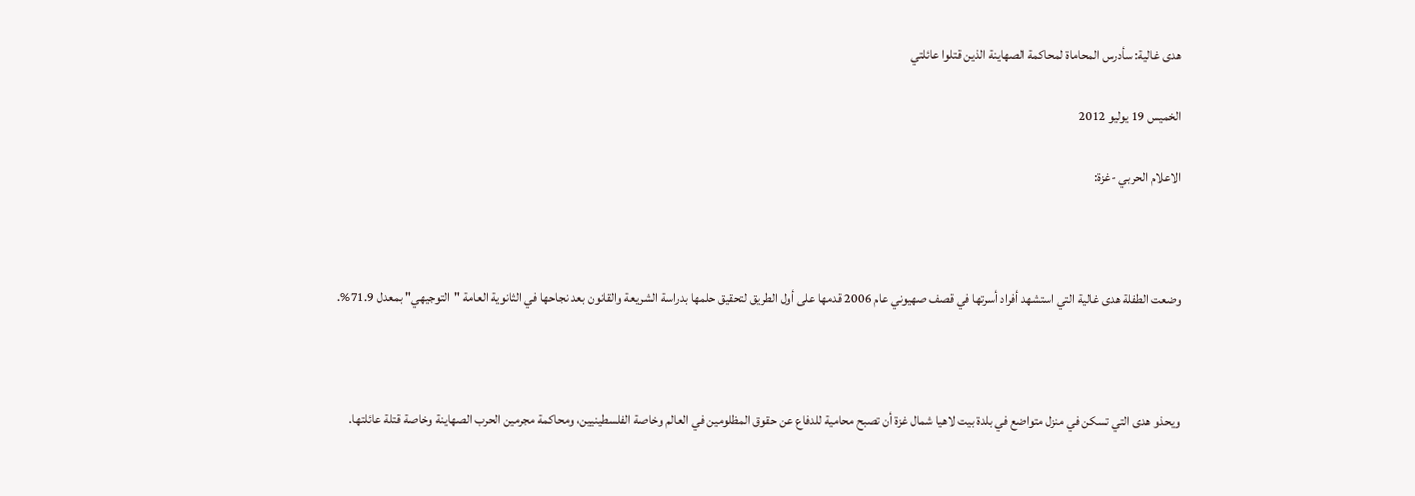هدى غالية: سأدرس المحاماة لمحاكمة الصهاينة الذين قتلوا عائلتي

الخميس 19 يوليو 2012

الاعلام الحربي -غزة:



وضعت الطفلة هدى غالية التي استشهد أفراد أسرتها في قصف صهيوني عام 2006 قدمها على أول الطريق لتحقيق حلمها بدراسة الشريعة والقانون بعد نجاحها في الثانوية العامة "التوجيهي" بمعدل 71.9%.



ويحذو هدى التي تسكن في منزل متواضع في بلدة بيت لاهيا شمال غزة أن تصبح محامية للدفاع عن حقوق المظلومين في العالم وخاصة الفلسطينيين، ومحاكمة مجرمين الحرب الصهاينة وخاصة قتلة عائلتها.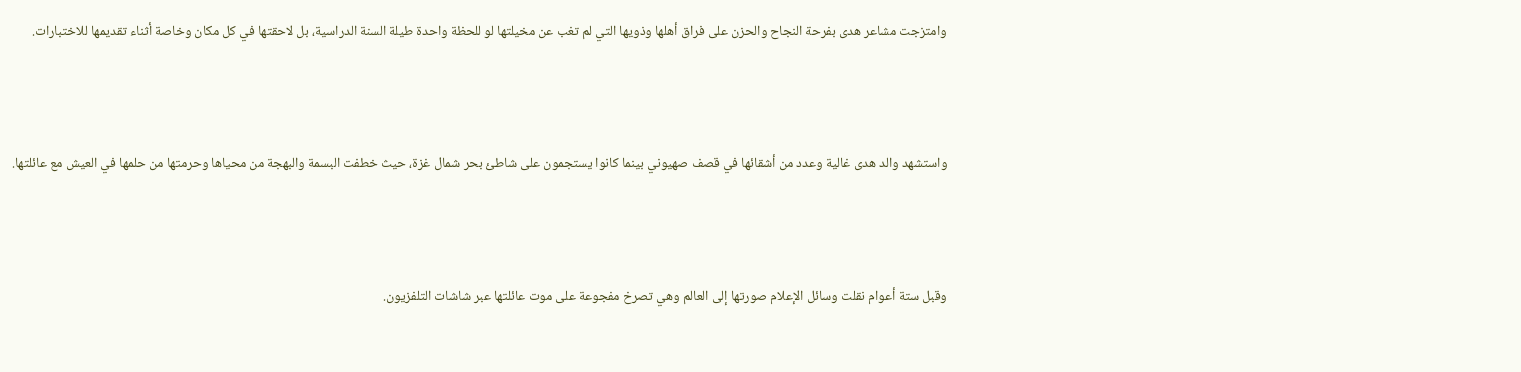وامتزجت مشاعر هدى بفرحة النجاح والحزن على فراق أهلها وذويها التي لم تغب عن مخيلتها لو للحظة واحدة طيلة السنة الدراسية، بل لاحقتها في كل مكان وخاصة أثناء تقديمها للاختبارات.



واستشهد والد هدى غالية وعدد من أشقائها في قصف صهيوني بينما كانوا يستجمون على شاطئ بحر شمال غزة، حيث خطفت البسمة والبهجة من محياها وحرمتها من حلمها في العيش مع عائلتها.



وقبل ستة أعوام نقلت وسائل الإعلام صورتها إلى العالم وهي تصرخ مفجوعة على موت عائلتها عبر شاشات التلفزيون.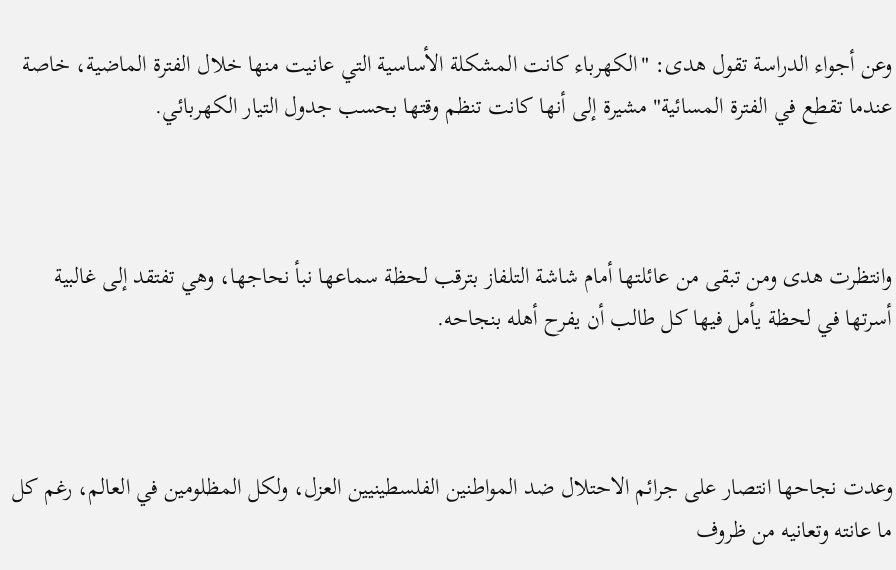وعن أجواء الدراسة تقول هدى: "الكهرباء كانت المشكلة الأساسية التي عانيت منها خلال الفترة الماضية، خاصة عندما تقطع في الفترة المسائية" مشيرة إلى أنها كانت تنظم وقتها بحسب جدول التيار الكهربائي.



وانتظرت هدى ومن تبقى من عائلتها أمام شاشة التلفاز بترقب لحظة سماعها نبأ نحاجها، وهي تفتقد إلى غالبية أسرتها في لحظة يأمل فيها كل طالب أن يفرح أهله بنجاحه.



وعدت نجاحها انتصار على جرائم الاحتلال ضد المواطنين الفلسطينيين العزل، ولكل المظلومين في العالم، رغم كل ما عانته وتعانيه من ظروف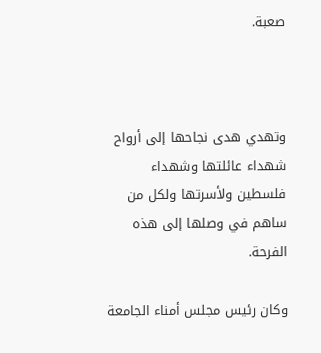صعبة.



وتهدي هدى نجاحها إلى أرواح شهداء عائلتها وشهداء فلسطين ولأسرتها ولكل من ساهم في وصلها إلى هذه الفرحة.

وكان رئيس مجلس أمناء الجامعة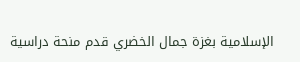الإسلامية بغزة جمال الخضري قدم منحة دراسية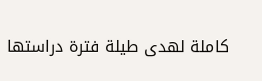كاملة لهدى طيلة فترة دراستها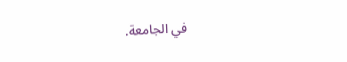في الجامعة.